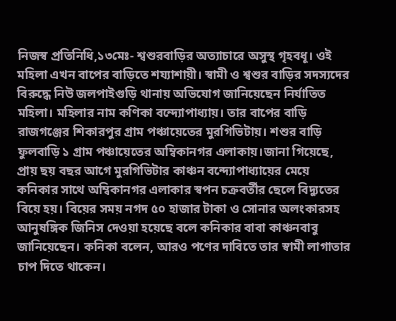নিজস্ব প্রতিনিধি,১৩মেঃ- শ্বশুরবাড়ির অত্যাচারে অসুস্থ গৃহবধূ। ওই মহিলা এখন বাপের বাড়িতে শয্যাশায়ী। স্বামী ও শ্বশুর বাড়ির সদস্যদের বিরুদ্ধে নিউ জলপাইগুড়ি থানায় অভিযোগ জানিয়েছেন নির্যাতিত মহিলা। মহিলার নাম কণিকা বন্দ্যোপাধ্যায়। তার বাপের বাড়ি রাজগঞ্জের শিকারপুর গ্রাম পঞ্চায়েতের মুরগিভিটায়। শশুর বাড়ি ফুলবাড়ি ১ গ্রাম পঞ্চায়েতের অম্বিকানগর এলাকায়।জানা গিয়েছে, প্রায় ছয় বছর আগে মুরগিভিটার কাঞ্চন বন্দ্যোপাধ্যায়ের মেয়ে কনিকার সাথে অম্বিকানগর এলাকার স্বপন চক্রবর্তীর ছেলে বিদ্যুতের বিয়ে হয়। বিয়ের সময় নগদ ৫০ হাজার টাকা ও সোনার অলংকারসহ আনুষঙ্গিক জিনিস দেওয়া হয়েছে বলে কনিকার বাবা কাঞ্চনবাবু জানিয়েছেন। কনিকা বলেন, আরও পণের দাবিতে তার স্বামী লাগাতার চাপ দিতে থাকেন।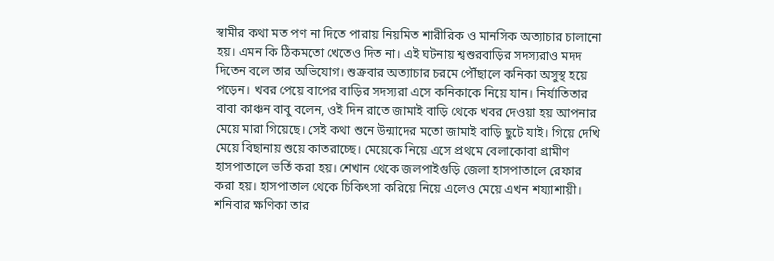স্বামীর কথা মত পণ না দিতে পারায় নিয়মিত শারীরিক ও মানসিক অত্যাচার চালানো হয়। এমন কি ঠিকমতো খেতেও দিত না। এই ঘটনায় শ্বশুরবাড়ির সদস্যরাও মদদ দিতেন বলে তার অভিযোগ। শুক্রবার অত্যাচার চরমে পৌঁছালে কনিকা অসুস্থ হয়ে পড়েন। খবর পেয়ে বাপের বাড়ির সদস্যরা এসে কনিকাকে নিয়ে যান। নির্যাতিতার বাবা কাঞ্চন বাবু বলেন, ওই দিন রাতে জামাই বাড়ি থেকে খবর দেওয়া হয় আপনার মেয়ে মারা গিয়েছে। সেই কথা শুনে উন্মাদের মতো জামাই বাড়ি ছুটে যাই। গিয়ে দেখি মেয়ে বিছানায় শুয়ে কাতরাচ্ছে। মেয়েকে নিয়ে এসে প্রথমে বেলাকোবা গ্রামীণ হাসপাতালে ভর্তি করা হয়। শেখান থেকে জলপাইগুড়ি জেলা হাসপাতালে রেফার করা হয়। হাসপাতাল থেকে চিকিৎসা করিয়ে নিয়ে এলেও মেয়ে এখন শয্যাশায়ী। শনিবার ক্ষণিকা তার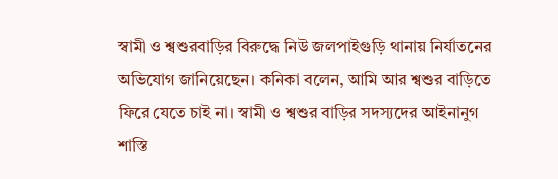স্বামী ও শ্বশুরবাড়ির বিরুদ্ধে নিউ জলপাইগুড়ি থানায় নির্যাতনের অভিযোগ জানিয়েছেন। কনিকা বলেন, আমি আর শ্বশুর বাড়িতে ফিরে যেতে চাই না। স্বামী ও শ্বশুর বাড়ির সদস্যদের আইনানুগ শাস্তি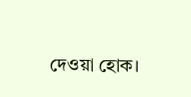দেওয়া হোক।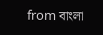from বাংলা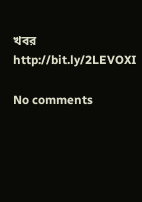খবর http://bit.ly/2LEVOXI

No comments